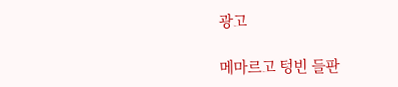광고

메마르고 텅빈 들판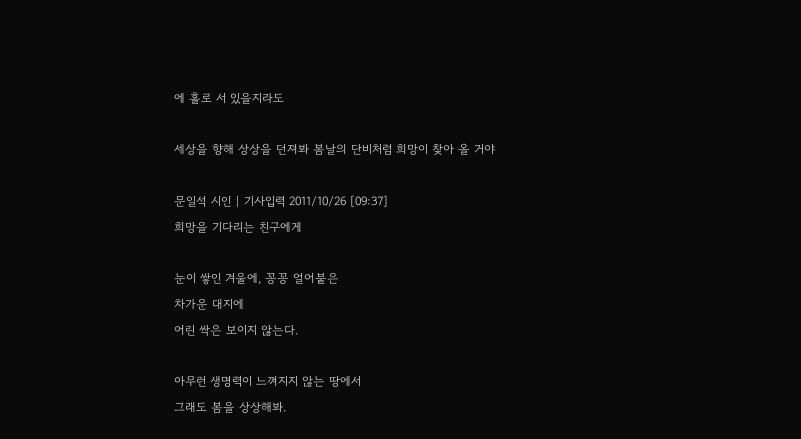에 홀로 서 있을지라도

세상을 향해 상상을 던져봐 봄날의 단비처럼 희망이 찾아 올 거야

문일석 시인 | 기사입력 2011/10/26 [09:37]
희망을 기다리는 친구에게

눈이 쌓인 겨울에, 꽁꽁 얼어붙은
차가운 대지에
어린 싹은 보이지 않는다.

아무런 생명력이 느껴지지 않는 땅에서
그래도 봄을 상상해봐.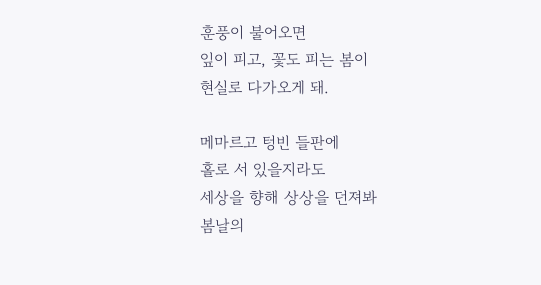훈풍이 불어오면
잎이 피고, 꽃도 피는 봄이
현실로 다가오게 돼.

메마르고 텅빈 들판에
홀로 서 있을지라도
세상을 향해 상상을 던져봐
봄날의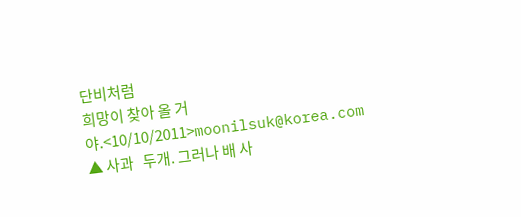단비처럼
희망이 찾아 올 거야.<10/10/2011>moonilsuk@korea.com
▲ 사과   두개. 그러나 배 사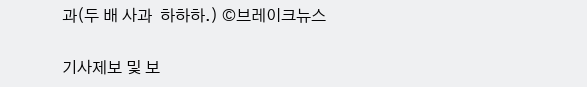과(두 배 사과  하하하.) ©브레이크뉴스

기사제보 및 보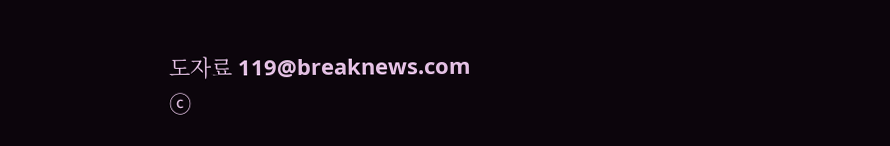도자료 119@breaknews.com
ⓒ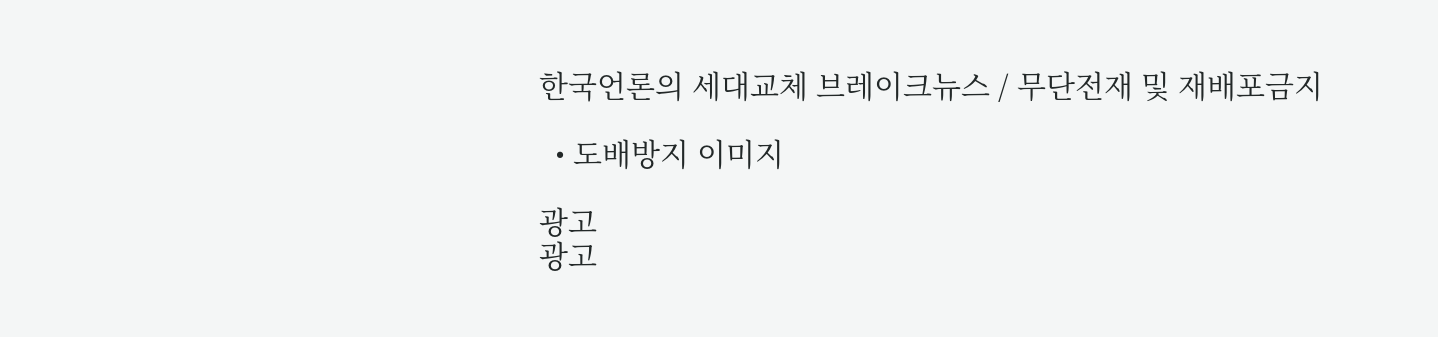한국언론의 세대교체 브레이크뉴스 / 무단전재 및 재배포금지

  • 도배방지 이미지

광고
광고